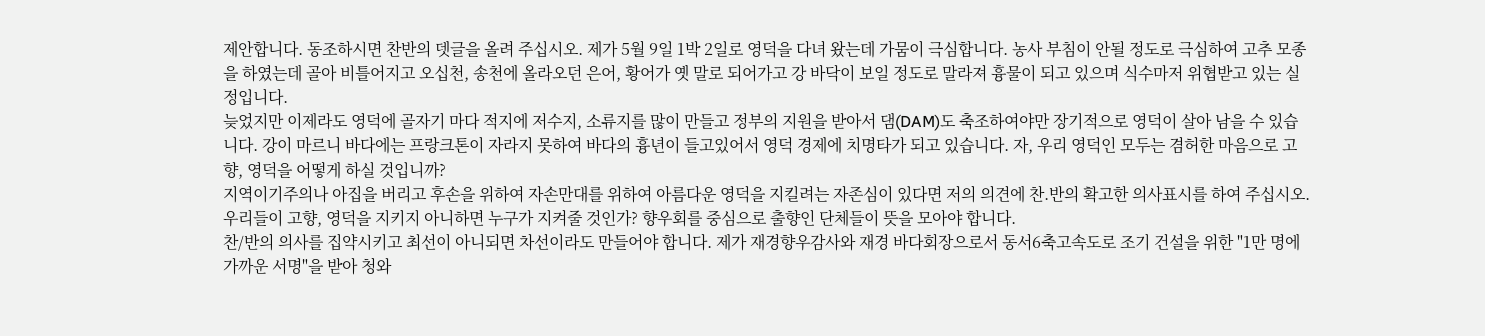제안합니다. 동조하시면 찬반의 뎃글을 올려 주십시오. 제가 5월 9일 1박 2일로 영덕을 다녀 왔는데 가뭄이 극심합니다. 농사 부침이 안될 정도로 극심하여 고추 모종을 하였는데 골아 비틀어지고 오십천, 송천에 올라오던 은어, 황어가 옛 말로 되어가고 강 바닥이 보일 정도로 말라져 흉물이 되고 있으며 식수마저 위협받고 있는 실정입니다.
늦었지만 이제라도 영덕에 골자기 마다 적지에 저수지, 소류지를 많이 만들고 정부의 지원을 받아서 댐(DAM)도 축조하여야만 장기적으로 영덕이 살아 남을 수 있습니다. 강이 마르니 바다에는 프랑크톤이 자라지 못하여 바다의 흉년이 들고있어서 영덕 경제에 치명타가 되고 있습니다. 자, 우리 영덕인 모두는 겸허한 마음으로 고향, 영덕을 어떻게 하실 것입니까?
지역이기주의나 아집을 버리고 후손을 위하여 자손만대를 위하여 아름다운 영덕을 지킬려는 자존심이 있다면 저의 의견에 찬.반의 확고한 의사표시를 하여 주십시오. 우리들이 고향, 영덕을 지키지 아니하면 누구가 지켜줄 것인가? 향우회를 중심으로 출향인 단체들이 뜻을 모아야 합니다.
찬/반의 의사를 집약시키고 최선이 아니되면 차선이라도 만들어야 합니다. 제가 재경향우감사와 재경 바다회장으로서 동서6축고속도로 조기 건설을 위한 "1만 명에 가까운 서명"을 받아 청와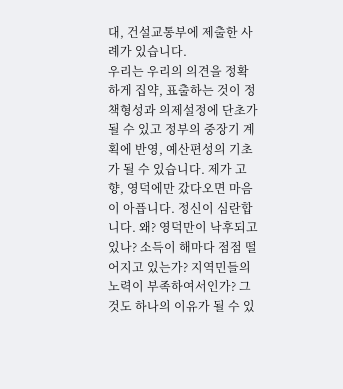대, 건설교통부에 제출한 사례가 있습니다.
우리는 우리의 의견을 정확하게 집약, 표출하는 것이 정책형성과 의제설정에 단초가 될 수 있고 정부의 중장기 계획에 반영, 예산편성의 기초가 될 수 있습니다. 제가 고향, 영덕에만 갔다오면 마음이 아픕니다. 정신이 심란합니다. 왜? 영덕만이 낙후되고 있나? 소득이 해마다 점점 떨어지고 있는가? 지역민들의 노력이 부족하여서인가? 그것도 하나의 이유가 될 수 있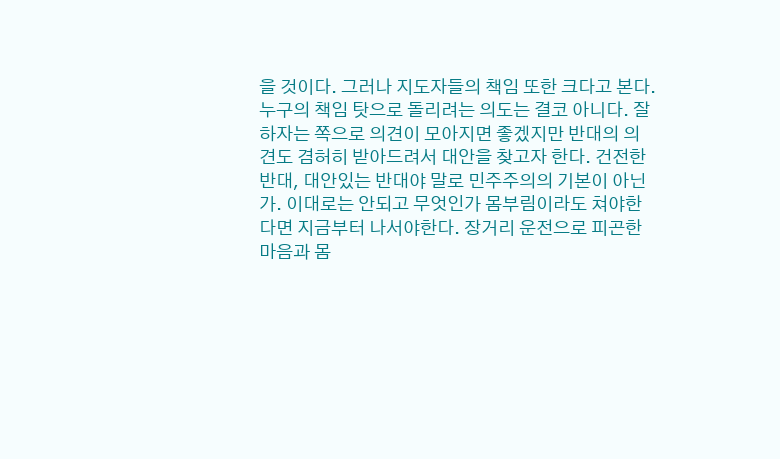을 것이다. 그러나 지도자들의 책임 또한 크다고 본다. 누구의 책임 탓으로 돌리려는 의도는 결코 아니다. 잘하자는 쪽으로 의견이 모아지면 좋겠지만 반대의 의견도 겸허히 받아드려서 대안을 찾고자 한다. 건전한 반대, 대안있는 반대야 말로 민주주의의 기본이 아닌가. 이대로는 안되고 무엇인가 몸부림이라도 쳐야한다면 지금부터 나서야한다. 장거리 운전으로 피곤한 마음과 몸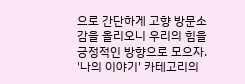으로 간단하게 고향 방문소감을 올리오니 우리의 힘을 긍정적인 방향으로 모으자.
'나의 이야기' 카테고리의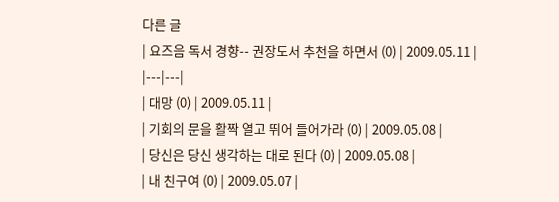다른 글
| 요즈음 독서 경향-- 권장도서 추천을 하면서 (0) | 2009.05.11 |
|---|---|
| 대망 (0) | 2009.05.11 |
| 기회의 문을 활짝 열고 뛰어 들어가라 (0) | 2009.05.08 |
| 당신은 당신 생각하는 대로 된다 (0) | 2009.05.08 |
| 내 친구여 (0) | 2009.05.07 |